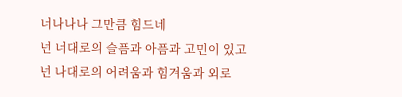너나나나 그만큼 힘드네
넌 너대로의 슬픔과 아픔과 고민이 있고
넌 나대로의 어려움과 힘겨움과 외로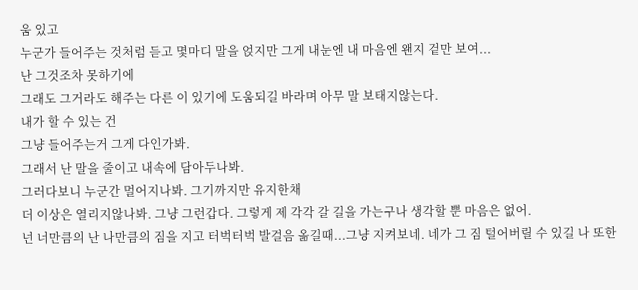움 있고
누군가 들어주는 것처럼 듣고 몇마디 말을 얹지만 그게 내눈엔 내 마음엔 왠지 겉만 보여...
난 그것조차 못하기에
그래도 그거라도 해주는 다른 이 있기에 도움되길 바라며 아무 말 보태지않는다.
내가 할 수 있는 건
그냥 들어주는거 그게 다인가봐.
그래서 난 말을 줄이고 내속에 담아두나봐.
그러다보니 누군간 멀어지나봐. 그기까지만 유지한채
더 이상은 열리지않나봐. 그냥 그런갑다. 그렇게 제 각각 갈 길을 가는구나 생각할 뿐 마음은 없어.
넌 너만큼의 난 나만큼의 짐을 지고 터벅터벅 발걸음 옮길때...그냥 지켜보네. 네가 그 짐 털어버릴 수 있길 나 또한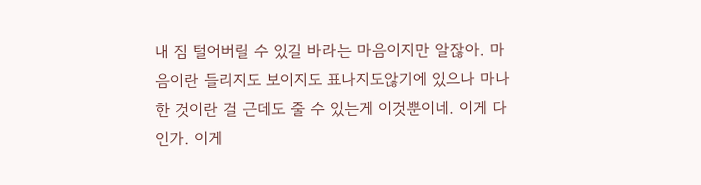내 짐 털어버릴 수 있길 바라는 마음이지만 알잖아. 마음이란 들리지도 보이지도 표나지도않기에 있으나 마나한 것이란 걸 근데도 줄 수 있는게 이것뿐이네. 이게 다인가. 이게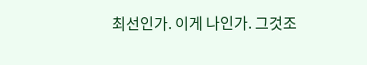최선인가. 이게 나인가. 그것조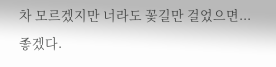차 모르겠지만 너라도 꽃길만 걸었으면...좋겠다.